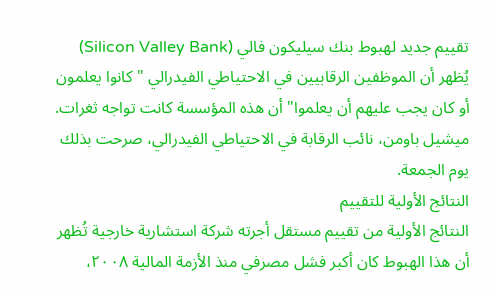تقييم جديد لهبوط بنك سيليكون فالي (Silicon Valley Bank) يُظهر أن الموظفين الرقابيين في الاحتياطي الفيدرالي "كانوا يعلمون أو كان يجب عليهم أن يعلموا" أن هذه المؤسسة كانت تواجه ثغرات. ميشيل باومن، نائب الرقابة في الاحتياطي الفيدرالي، صرحت بذلك يوم الجمعة.
النتائج الأولية للتقييم
النتائج الأولية من تقييم مستقل أجرته شركة استشارية خارجية تُظهر أن هذا الهبوط كان أكبر فشل مصرفي منذ الأزمة المالية ٢٠٠٨،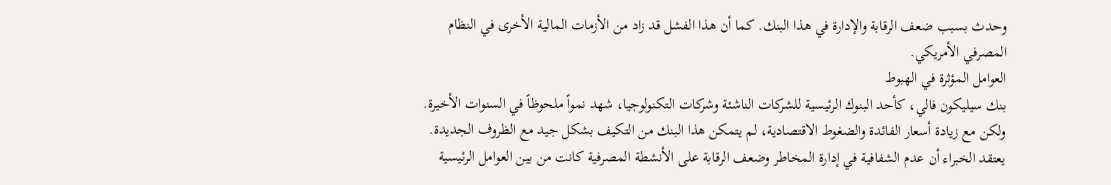وحدث بسبب ضعف الرقابة والإدارة في هذا البنك. كما أن هذا الفشل قد زاد من الأزمات المالية الأخرى في النظام المصرفي الأمريكي.
العوامل المؤثرة في الهبوط
بنك سيليكون فالي، كأحد البنوك الرئيسية للشركات الناشئة وشركات التكنولوجيا، شهد نمواً ملحوظاً في السنوات الأخيرة. ولكن مع زيادة أسعار الفائدة والضغوط الاقتصادية، لم يتمكن هذا البنك من التكيف بشكل جيد مع الظروف الجديدة. يعتقد الخبراء أن عدم الشفافية في إدارة المخاطر وضعف الرقابة على الأنشطة المصرفية كانت من بين العوامل الرئيسية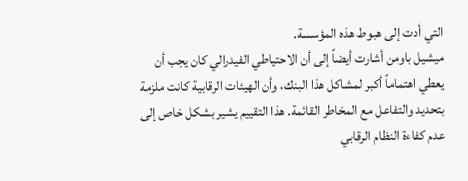التي أدت إلى هبوط هذه المؤسسة.
ميشيل باومن أشارت أيضاً إلى أن الاحتياطي الفيدرالي كان يجب أن يعطي اهتماماً أكبر لمشاكل هذا البنك، وأن الهيئات الرقابية كانت ملزمة بتحديد والتفاعل مع المخاطر القائمة. هذا التقييم يشير بشكل خاص إلى عدم كفاءة النظام الرقابي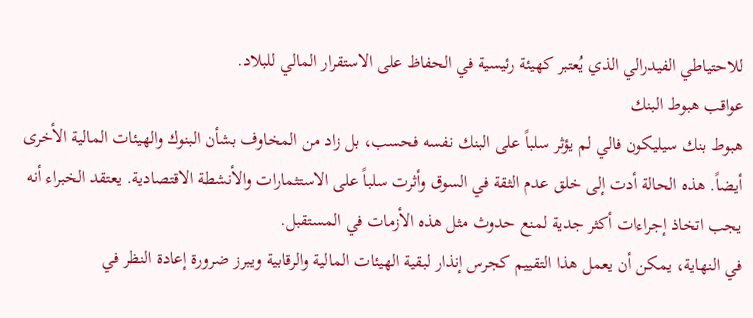للاحتياطي الفيدرالي الذي يُعتبر كهيئة رئيسية في الحفاظ على الاستقرار المالي للبلاد.
عواقب هبوط البنك
هبوط بنك سيليكون فالي لم يؤثر سلباً على البنك نفسه فحسب، بل زاد من المخاوف بشأن البنوك والهيئات المالية الأخرى أيضاً. هذه الحالة أدت إلى خلق عدم الثقة في السوق وأثرت سلباً على الاستثمارات والأنشطة الاقتصادية. يعتقد الخبراء أنه يجب اتخاذ إجراءات أكثر جدية لمنع حدوث مثل هذه الأزمات في المستقبل.
في النهاية، يمكن أن يعمل هذا التقييم كجرس إنذار لبقية الهيئات المالية والرقابية ويبرز ضرورة إعادة النظر في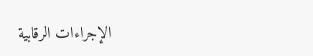الإجراءات الرقابية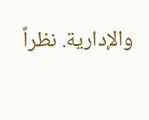والإدارية. نظراً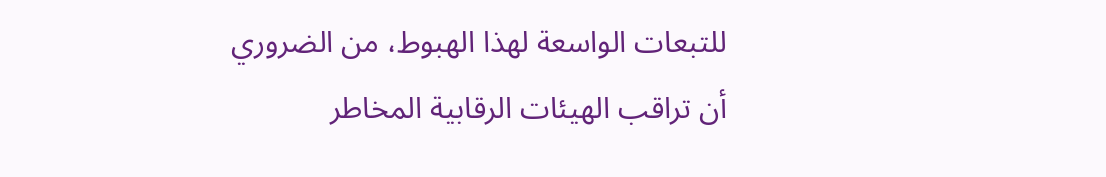للتبعات الواسعة لهذا الهبوط، من الضروري أن تراقب الهيئات الرقابية المخاطر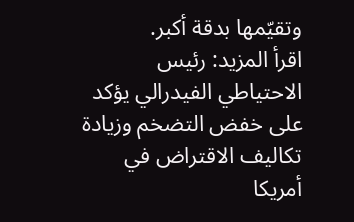وتقيّمها بدقة أكبر.
اقرأ المزيد: رئيس الاحتياطي الفيدرالي يؤكد على خفض التضخم وزيادة تكاليف الاقتراض في أمريكا